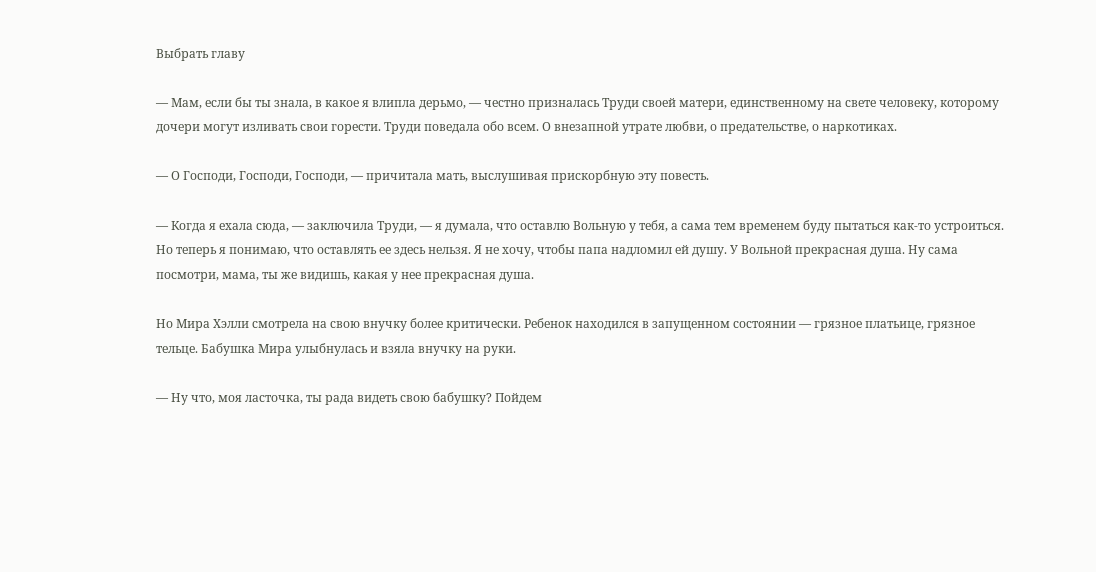Выбрать главу

— Мам, если бы ты знала, в какое я влипла дерьмо, — честно призналась Труди своей матери, единственному на свете человеку, которому дочери могут изливать свои горести. Труди поведала обо всем. О внезапной утрате любви, о предательстве, о наркотиках.

— О Господи, Господи, Господи, — причитала мать, выслушивая прискорбную эту повесть.

— Когда я ехала сюда, — заключила Труди, — я думала, что оставлю Вольную у тебя, а сама тем временем буду пытаться как-то устроиться. Но теперь я понимаю, что оставлять ее здесь нельзя. Я не хочу, чтобы папа надломил ей душу. У Вольной прекрасная душа. Ну сама посмотри, мама, ты же видишь, какая у нее прекрасная душа.

Но Мира Хэлли смотрела на свою внучку более критически. Ребенок находился в запущенном состоянии — грязное платьице, грязное тельце. Бабушка Мира улыбнулась и взяла внучку на руки.

— Ну что, моя ласточка, ты рада видеть свою бабушку? Пойдем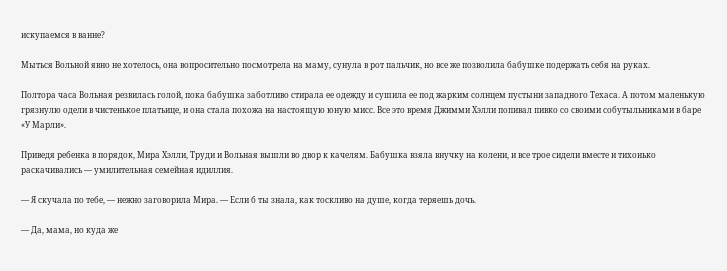искупаемся в ванне?

Мыться Вольной явно не хотелось, она вопросительно посмотрела на маму, сунула в рот пальчик, но все же позволила бабушке подержать себя на руках.

Полтора часа Вольная резвилась голой, пока бабушка заботливо стирала ее одежду и сушила ее под жарким солнцем пустыни западного Техаса. А потом маленькую грязнулю одели в чистенькое платьице, и она стала похожа на настоящую юную мисс. Все это время Джимми Хэлли попивал пивко со своими собутыльниками в баре «У Марли».

Приведя ребенка в порядок, Мира Хэлли, Труди и Вольная вышли во двор к качелям. Бабушка взяла внучку на колени, и все трое сидели вместе и тихонько раскачивались — умилительная семейная идиллия.

— Я скучала по тебе, — нежно заговорила Мира. — Если б ты знала, как тоскливо на душе, когда теряешь дочь.

— Да, мама, но куда же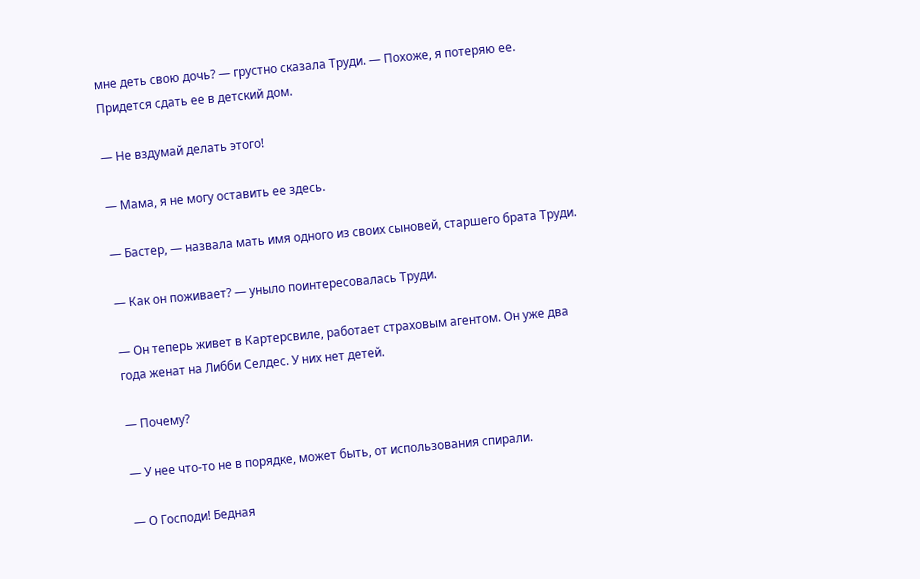мне деть свою дочь? — грустно сказала Труди. — Похоже, я потеряю ее. Придется сдать ее в детский дом.

— Не вздумай делать этого!

— Мама, я не могу оставить ее здесь.

— Бастер, — назвала мать имя одного из своих сыновей, старшего брата Труди.

— Как он поживает? — уныло поинтересовалась Труди.

— Он теперь живет в Картерсвиле, работает страховым агентом. Он уже два года женат на Либби Селдес. У них нет детей.

— Почему?

— У нее что-то не в порядке, может быть, от использования спирали.

— О Господи! Бедная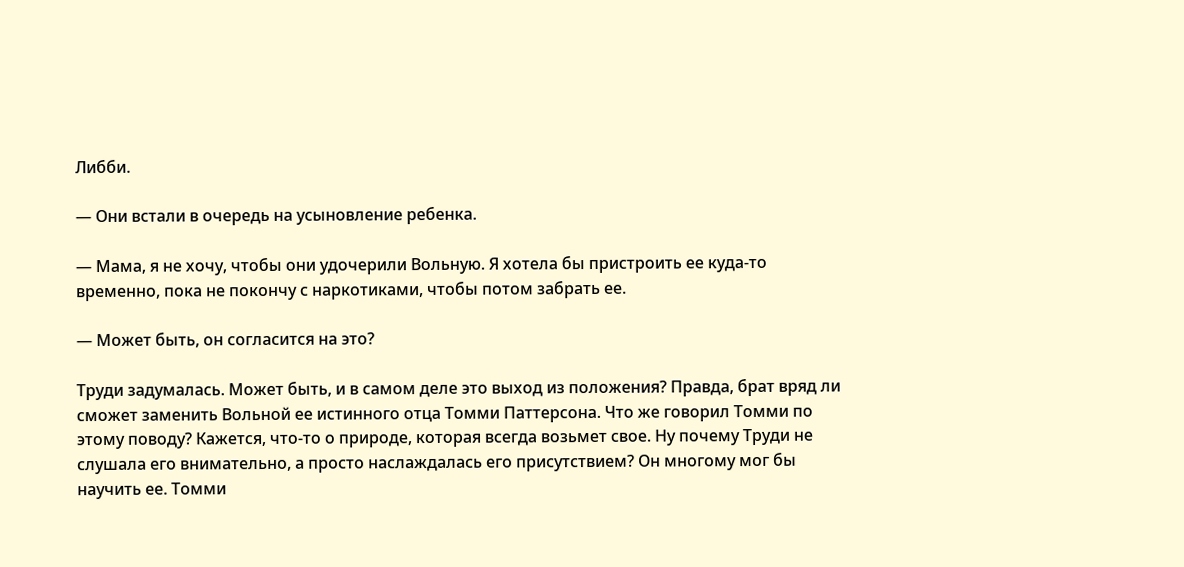Либби.

— Они встали в очередь на усыновление ребенка.

— Мама, я не хочу, чтобы они удочерили Вольную. Я хотела бы пристроить ее куда-то временно, пока не покончу с наркотиками, чтобы потом забрать ее.

— Может быть, он согласится на это?

Труди задумалась. Может быть, и в самом деле это выход из положения? Правда, брат вряд ли сможет заменить Вольной ее истинного отца Томми Паттерсона. Что же говорил Томми по этому поводу? Кажется, что-то о природе, которая всегда возьмет свое. Ну почему Труди не слушала его внимательно, а просто наслаждалась его присутствием? Он многому мог бы научить ее. Томми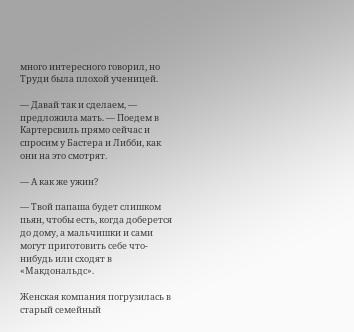много интересного говорил, но Труди была плохой ученицей.

— Давай так и сделаем, — предложила мать. — Поедем в Картерсвиль прямо сейчас и спросим у Бастера и Либби, как они на это смотрят.

— А как же ужин?

— Твой папаша будет слишком пьян, чтобы есть, когда доберется до дому, а мальчишки и сами могут приготовить себе что-нибудь или сходят в «Макдональдс».

Женская компания погрузилась в старый семейный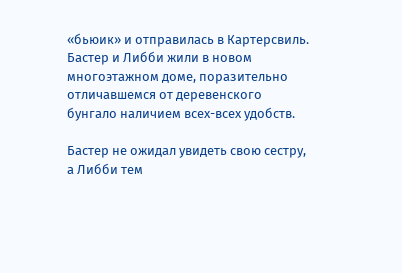«бьюик» и отправилась в Картерсвиль. Бастер и Либби жили в новом многоэтажном доме, поразительно отличавшемся от деревенского бунгало наличием всех-всех удобств.

Бастер не ожидал увидеть свою сестру, а Либби тем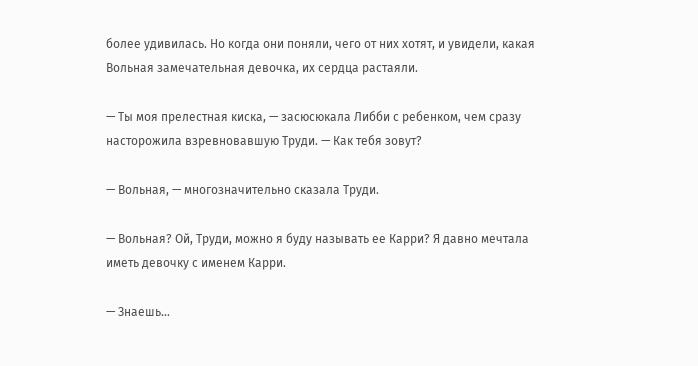более удивилась. Но когда они поняли, чего от них хотят, и увидели, какая Вольная замечательная девочка, их сердца растаяли.

— Ты моя прелестная киска, — засюсюкала Либби с ребенком, чем сразу насторожила взревновавшую Труди. — Как тебя зовут?

— Вольная, — многозначительно сказала Труди.

— Вольная? Ой, Труди, можно я буду называть ее Карри? Я давно мечтала иметь девочку с именем Карри.

— Знаешь…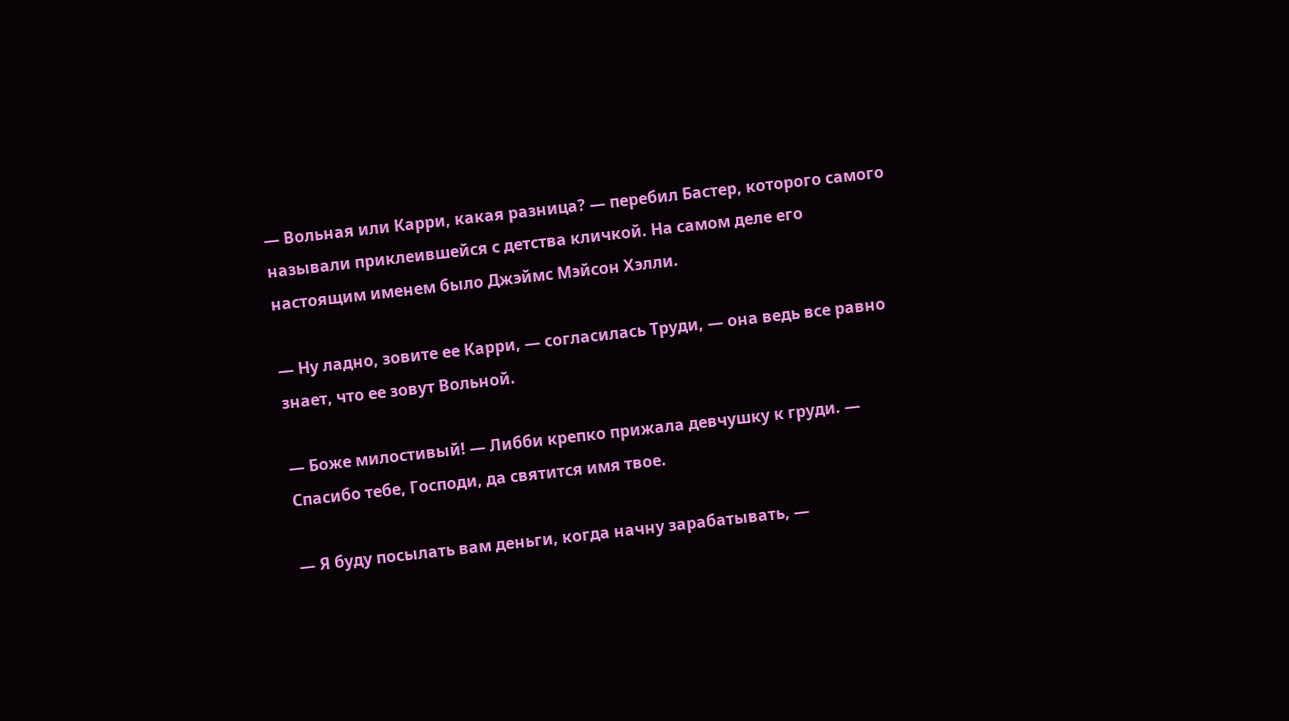— Вольная или Карри, какая разница? — перебил Бастер, которого самого называли приклеившейся с детства кличкой. На самом деле его настоящим именем было Джэймс Мэйсон Хэлли.

— Ну ладно, зовите ее Карри, — согласилась Труди, — она ведь все равно знает, что ее зовут Вольной.

— Боже милостивый! — Либби крепко прижала девчушку к груди. — Спасибо тебе, Господи, да святится имя твое.

— Я буду посылать вам деньги, когда начну зарабатывать, —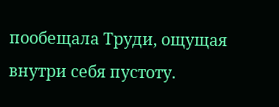пообещала Труди, ощущая внутри себя пустоту.